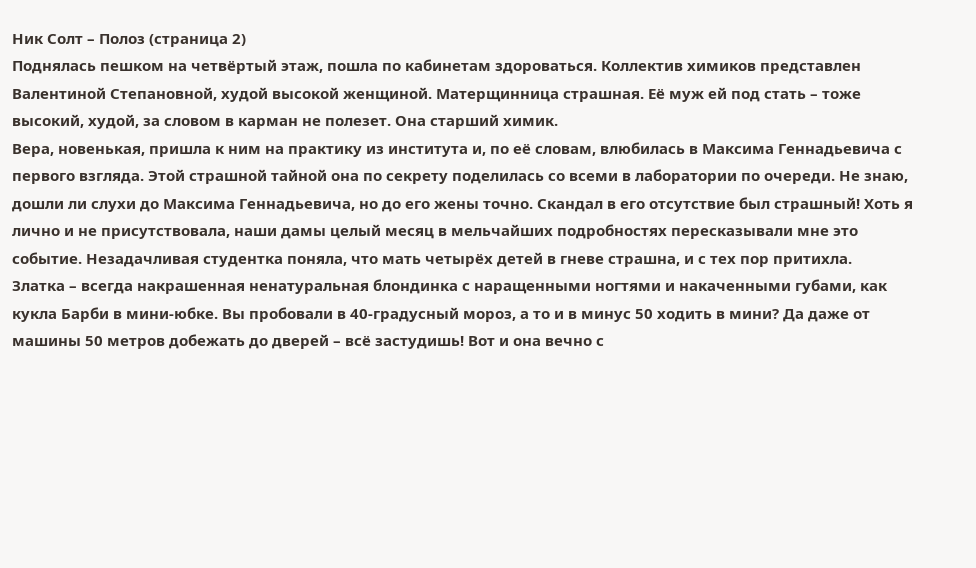Ник Солт – Полоз (страница 2)
Поднялась пешком на четвёртый этаж, пошла по кабинетам здороваться. Коллектив химиков представлен Валентиной Степановной, худой высокой женщиной. Матерщинница страшная. Её муж ей под стать – тоже высокий, худой, за словом в карман не полезет. Она старший химик.
Вера, новенькая, пришла к ним на практику из института и, по её словам, влюбилась в Максима Геннадьевича с первого взгляда. Этой страшной тайной она по секрету поделилась со всеми в лаборатории по очереди. Не знаю, дошли ли слухи до Максима Геннадьевича, но до его жены точно. Скандал в его отсутствие был страшный! Хоть я лично и не присутствовала, наши дамы целый месяц в мельчайших подробностях пересказывали мне это событие. Незадачливая студентка поняла, что мать четырёх детей в гневе страшна, и с тех пор притихла.
Златка – всегда накрашенная ненатуральная блондинка с наращенными ногтями и накаченными губами, как кукла Барби в мини-юбке. Вы пробовали в 40-градусный мороз, а то и в минус 50 ходить в мини? Да даже от машины 50 метров добежать до дверей – всё застудишь! Вот и она вечно с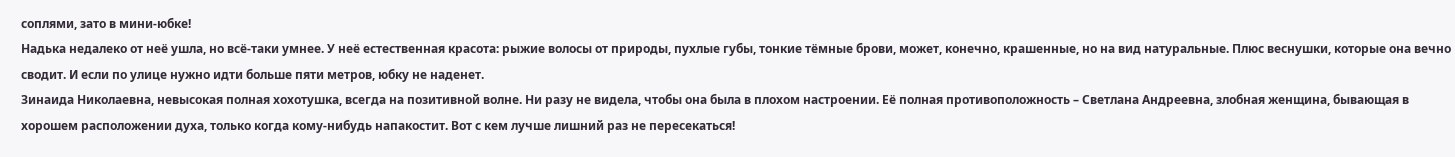соплями, зато в мини-юбке!
Надька недалеко от неё ушла, но всё-таки умнее. У неё естественная красота: рыжие волосы от природы, пухлые губы, тонкие тёмные брови, может, конечно, крашенные, но на вид натуральные. Плюс веснушки, которые она вечно сводит. И если по улице нужно идти больше пяти метров, юбку не наденет.
Зинаида Николаевна, невысокая полная хохотушка, всегда на позитивной волне. Ни разу не видела, чтобы она была в плохом настроении. Её полная противоположность – Светлана Андреевна, злобная женщина, бывающая в хорошем расположении духа, только когда кому-нибудь напакостит. Вот с кем лучше лишний раз не пересекаться!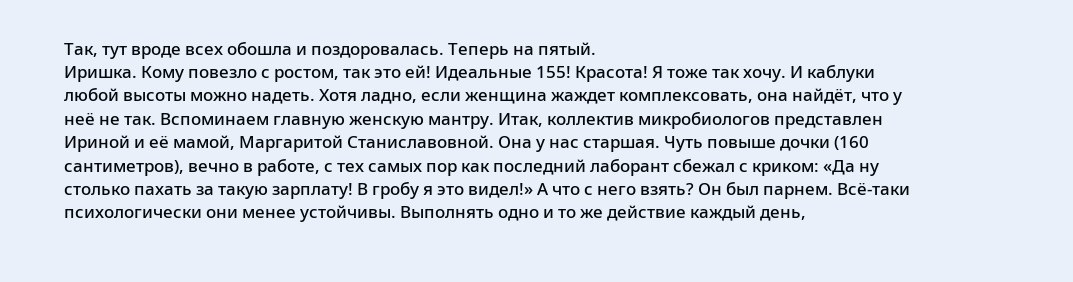Так, тут вроде всех обошла и поздоровалась. Теперь на пятый.
Иришка. Кому повезло с ростом, так это ей! Идеальные 155! Красота! Я тоже так хочу. И каблуки любой высоты можно надеть. Хотя ладно, если женщина жаждет комплексовать, она найдёт, что у неё не так. Вспоминаем главную женскую мантру. Итак, коллектив микробиологов представлен Ириной и её мамой, Маргаритой Станиславовной. Она у нас старшая. Чуть повыше дочки (160 сантиметров), вечно в работе, с тех самых пор как последний лаборант сбежал с криком: «Да ну столько пахать за такую зарплату! В гробу я это видел!» А что с него взять? Он был парнем. Всё-таки психологически они менее устойчивы. Выполнять одно и то же действие каждый день,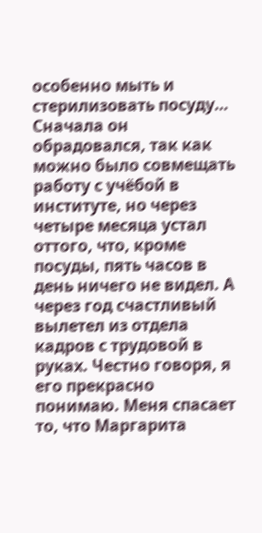особенно мыть и стерилизовать посуду… Сначала он обрадовался, так как можно было совмещать работу с учёбой в институте, но через четыре месяца устал оттого, что, кроме посуды, пять часов в день ничего не видел. А через год счастливый вылетел из отдела кадров с трудовой в руках. Честно говоря, я его прекрасно понимаю. Меня спасает то, что Маргарита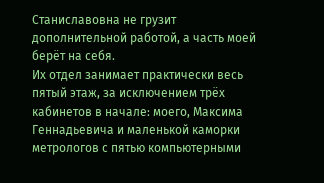Станиславовна не грузит дополнительной работой, а часть моей берёт на себя.
Их отдел занимает практически весь пятый этаж, за исключением трёх кабинетов в начале: моего, Максима Геннадьевича и маленькой каморки метрологов с пятью компьютерными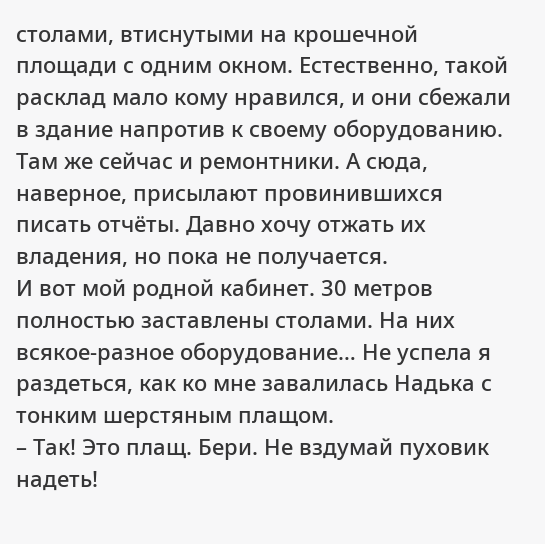столами, втиснутыми на крошечной площади с одним окном. Естественно, такой расклад мало кому нравился, и они сбежали в здание напротив к своему оборудованию. Там же сейчас и ремонтники. А сюда, наверное, присылают провинившихся писать отчёты. Давно хочу отжать их владения, но пока не получается.
И вот мой родной кабинет. 30 метров полностью заставлены столами. На них всякое-разное оборудование… Не успела я раздеться, как ко мне завалилась Надька с тонким шерстяным плащом.
– Так! Это плащ. Бери. Не вздумай пуховик надеть!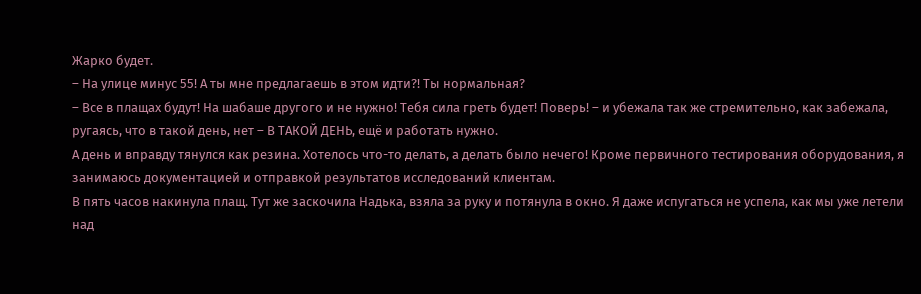Жарко будет.
– На улице минус 55! А ты мне предлагаешь в этом идти?! Ты нормальная?
– Все в плащах будут! На шабаше другого и не нужно! Тебя сила греть будет! Поверь! – и убежала так же стремительно, как забежала, ругаясь, что в такой день, нет – В ТАКОЙ ДЕНЬ, ещё и работать нужно.
А день и вправду тянулся как резина. Хотелось что-то делать, а делать было нечего! Кроме первичного тестирования оборудования, я занимаюсь документацией и отправкой результатов исследований клиентам.
В пять часов накинула плащ. Тут же заскочила Надька, взяла за руку и потянула в окно. Я даже испугаться не успела, как мы уже летели над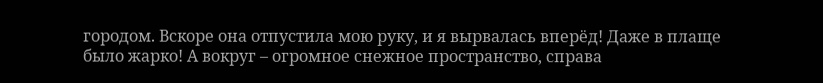городом. Вскоре она отпустила мою руку, и я вырвалась вперёд! Даже в плаще было жарко! А вокруг – огромное снежное пространство, справа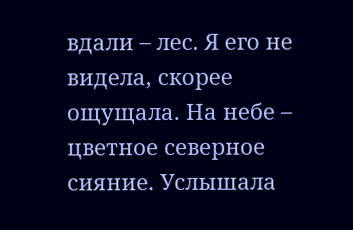вдали – лес. Я его не видела, скорее ощущала. На небе – цветное северное сияние. Услышала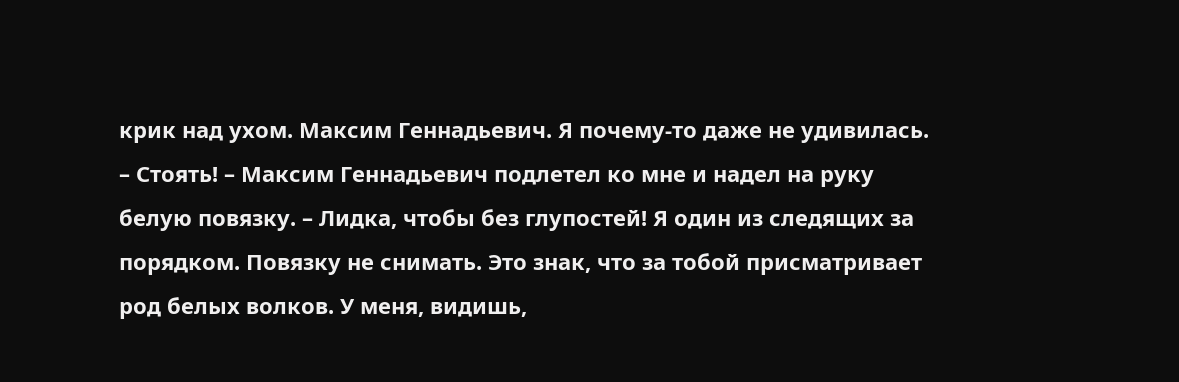крик над ухом. Максим Геннадьевич. Я почему-то даже не удивилась.
– Стоять! – Максим Геннадьевич подлетел ко мне и надел на руку белую повязку. – Лидка, чтобы без глупостей! Я один из следящих за порядком. Повязку не снимать. Это знак, что за тобой присматривает род белых волков. У меня, видишь,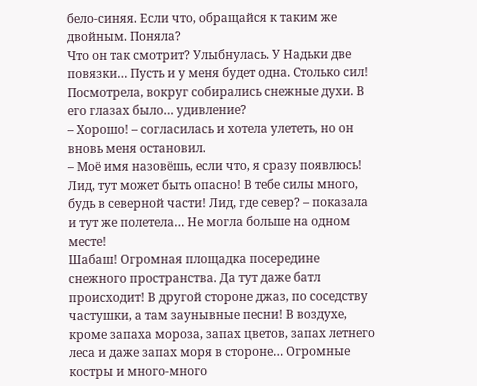бело-синяя. Если что, обращайся к таким же двойным. Поняла?
Что он так смотрит? Улыбнулась. У Надьки две повязки… Пусть и у меня будет одна. Столько сил! Посмотрела, вокруг собирались снежные духи. В его глазах было… удивление?
– Хорошо! – согласилась и хотела улететь, но он вновь меня остановил.
– Моё имя назовёшь, если что, я сразу появлюсь! Лид, тут может быть опасно! В тебе силы много, будь в северной части! Лид, где север? – показала и тут же полетела… Не могла больше на одном месте!
Шабаш! Огромная площадка посередине снежного пространства. Да тут даже батл происходит! В другой стороне джаз, по соседству частушки, а там заунывные песни! В воздухе, кроме запаха мороза, запах цветов, запах летнего леса и даже запах моря в стороне… Огромные костры и много-много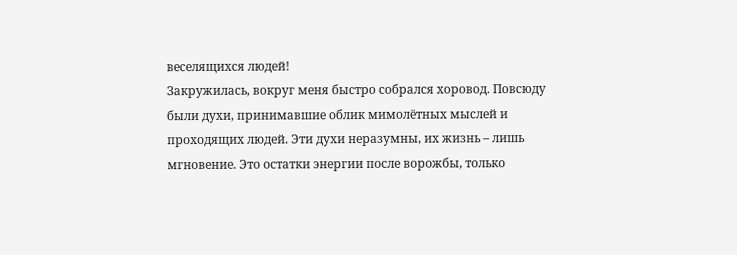веселящихся людей!
Закружилась, вокруг меня быстро собрался хоровод. Повсюду были духи, принимавшие облик мимолётных мыслей и проходящих людей. Эти духи неразумны, их жизнь – лишь мгновение. Это остатки энергии после ворожбы, только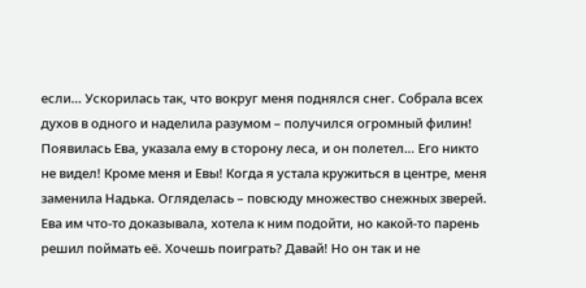если… Ускорилась так, что вокруг меня поднялся снег. Собрала всех духов в одного и наделила разумом – получился огромный филин! Появилась Ева, указала ему в сторону леса, и он полетел… Его никто не видел! Кроме меня и Евы! Когда я устала кружиться в центре, меня заменила Надька. Огляделась – повсюду множество снежных зверей. Ева им что-то доказывала, хотела к ним подойти, но какой-то парень решил поймать её. Хочешь поиграть? Давай! Но он так и не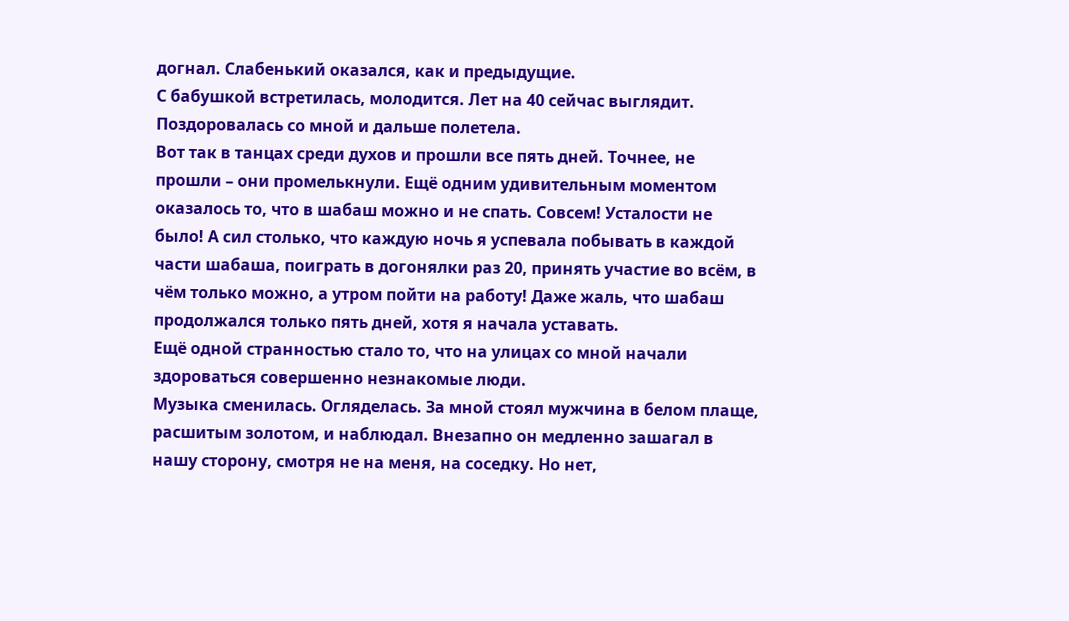догнал. Слабенький оказался, как и предыдущие.
С бабушкой встретилась, молодится. Лет на 40 сейчас выглядит. Поздоровалась со мной и дальше полетела.
Вот так в танцах среди духов и прошли все пять дней. Точнее, не прошли – они промелькнули. Ещё одним удивительным моментом оказалось то, что в шабаш можно и не спать. Совсем! Усталости не было! А сил столько, что каждую ночь я успевала побывать в каждой части шабаша, поиграть в догонялки раз 20, принять участие во всём, в чём только можно, а утром пойти на работу! Даже жаль, что шабаш продолжался только пять дней, хотя я начала уставать.
Ещё одной странностью стало то, что на улицах со мной начали здороваться совершенно незнакомые люди.
Музыка сменилась. Огляделась. За мной стоял мужчина в белом плаще, расшитым золотом, и наблюдал. Внезапно он медленно зашагал в нашу сторону, смотря не на меня, на соседку. Но нет,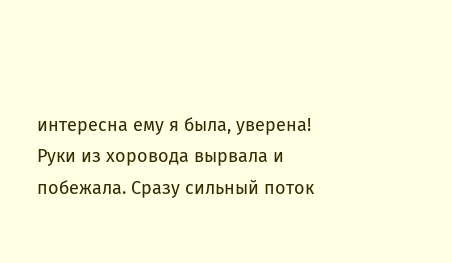интересна ему я была, уверена! Руки из хоровода вырвала и побежала. Сразу сильный поток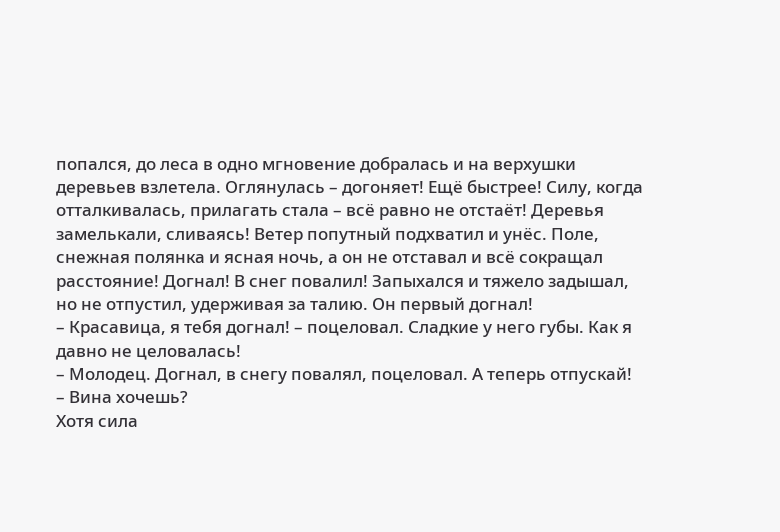попался, до леса в одно мгновение добралась и на верхушки деревьев взлетела. Оглянулась – догоняет! Ещё быстрее! Силу, когда отталкивалась, прилагать стала – всё равно не отстаёт! Деревья замелькали, сливаясь! Ветер попутный подхватил и унёс. Поле, снежная полянка и ясная ночь, а он не отставал и всё сокращал расстояние! Догнал! В снег повалил! Запыхался и тяжело задышал, но не отпустил, удерживая за талию. Он первый догнал!
– Красавица, я тебя догнал! – поцеловал. Сладкие у него губы. Как я давно не целовалась!
– Молодец. Догнал, в снегу повалял, поцеловал. А теперь отпускай!
– Вина хочешь?
Хотя сила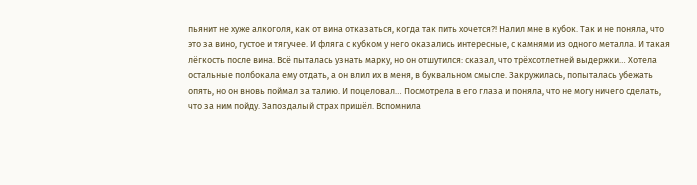пьянит не хуже алкоголя, как от вина отказаться, когда так пить хочется?! Налил мне в кубок. Так и не поняла, что это за вино, густое и тягучее. И фляга с кубком у него оказались интересные, с камнями из одного металла. И такая лёгкость после вина. Всё пыталась узнать марку, но он отшутился: сказал, что трёхсотлетней выдержки… Хотела остальные полбокала ему отдать, а он влил их в меня, в буквальном смысле. Закружилась, попыталась убежать опять, но он вновь поймал за талию. И поцеловал… Посмотрела в его глаза и поняла, что не могу ничего сделать, что за ним пойду. Запоздалый страх пришёл. Вспомнила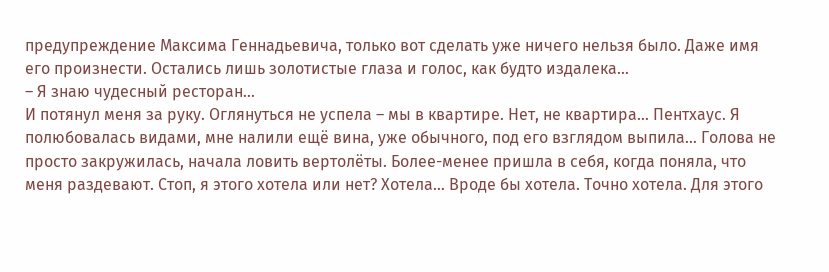предупреждение Максима Геннадьевича, только вот сделать уже ничего нельзя было. Даже имя его произнести. Остались лишь золотистые глаза и голос, как будто издалека…
– Я знаю чудесный ресторан…
И потянул меня за руку. Оглянуться не успела – мы в квартире. Нет, не квартира… Пентхаус. Я полюбовалась видами, мне налили ещё вина, уже обычного, под его взглядом выпила… Голова не просто закружилась, начала ловить вертолёты. Более-менее пришла в себя, когда поняла, что меня раздевают. Стоп, я этого хотела или нет? Хотела… Вроде бы хотела. Точно хотела. Для этого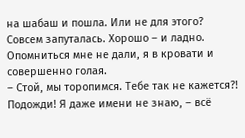на шабаш и пошла. Или не для этого? Совсем запуталась. Хорошо – и ладно. Опомниться мне не дали, я в кровати и совершенно голая.
– Стой, мы торопимся. Тебе так не кажется?! Подожди! Я даже имени не знаю, – всё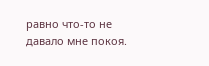равно что-то не давало мне покоя.